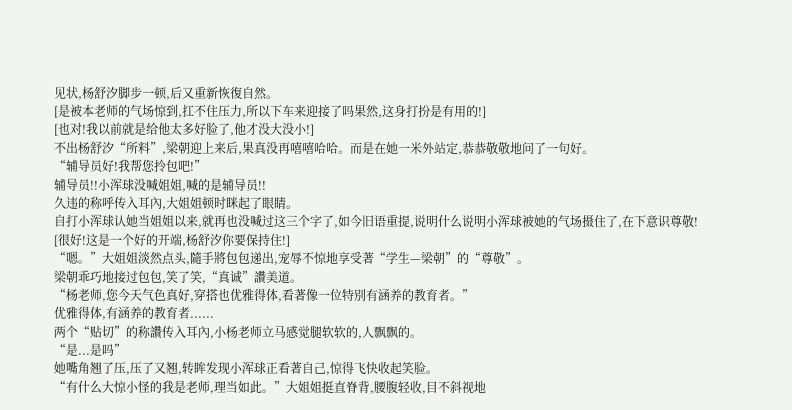见状,杨舒汐脚步一顿,后又重新恢復自然。
[是被本老师的气场惊到,扛不住压力,所以下车来迎接了吗果然,这身打扮是有用的!]
[也对!我以前就是给他太多好脸了,他才没大没小!]
不出杨舒汐“所料”,梁朝迎上来后,果真没再嘻嘻哈哈。而是在她一米外站定,恭恭敬敬地问了一句好。
“辅导员好!我帮您拎包吧!”
辅导员!!小浑球没喊姐姐,喊的是辅导员!!
久违的称呼传入耳內,大姐姐顿时眯起了眼睛。
自打小浑球认她当姐姐以来,就再也没喊过这三个字了,如今旧语重提,说明什么说明小浑球被她的气场摄住了,在下意识尊敬!
[很好!这是一个好的开端,杨舒汐你要保持住!]
“嗯。”大姐姐淡然点头,隨手將包包递出,宠辱不惊地享受著“学生—梁朝”的“尊敬”。
梁朝乖巧地接过包包,笑了笑,“真诚”讚美道。
“杨老师,您今天气色真好,穿搭也优雅得体,看著像一位特別有涵养的教育者。”
优雅得体,有涵养的教育者......
两个“贴切”的称讚传入耳內,小杨老师立马感觉腿软软的,人飘飘的。
“是...是吗”
她嘴角翘了压,压了又翘,转眸发现小浑球正看著自己,惊得飞快收起笑脸。
“有什么大惊小怪的我是老师,理当如此。”大姐姐挺直脊背,腰腹轻收,目不斜视地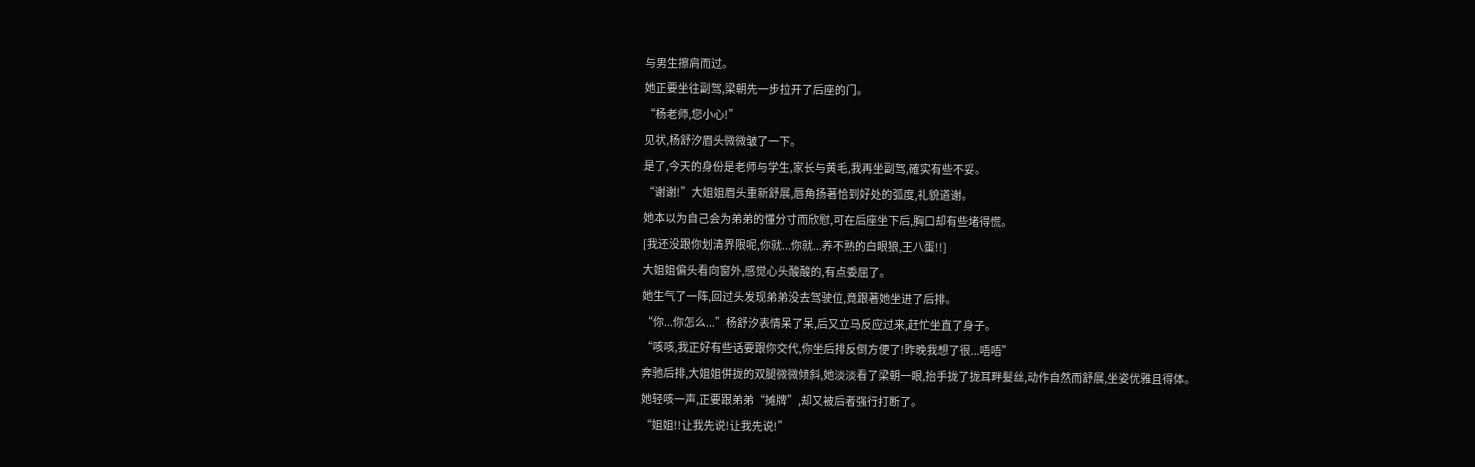与男生擦肩而过。
她正要坐往副驾,梁朝先一步拉开了后座的门。
“杨老师,您小心!”
见状,杨舒汐眉头微微皱了一下。
是了,今天的身份是老师与学生,家长与黄毛,我再坐副驾,確实有些不妥。
“谢谢!”大姐姐眉头重新舒展,唇角扬著恰到好处的弧度,礼貌道谢。
她本以为自己会为弟弟的懂分寸而欣慰,可在后座坐下后,胸口却有些堵得慌。
[我还没跟你划清界限呢,你就...你就...养不熟的白眼狼,王八蛋!!]
大姐姐偏头看向窗外,感觉心头酸酸的,有点委屈了。
她生气了一阵,回过头发现弟弟没去驾驶位,竟跟著她坐进了后排。
“你...你怎么...”杨舒汐表情呆了呆,后又立马反应过来,赶忙坐直了身子。
“咳咳,我正好有些话要跟你交代,你坐后排反倒方便了!昨晚我想了很...唔唔”
奔驰后排,大姐姐併拢的双腿微微倾斜,她淡淡看了梁朝一眼,抬手拢了拢耳畔髮丝,动作自然而舒展,坐姿优雅且得体。
她轻咳一声,正要跟弟弟“摊牌”,却又被后者强行打断了。
“姐姐!!让我先说!让我先说!”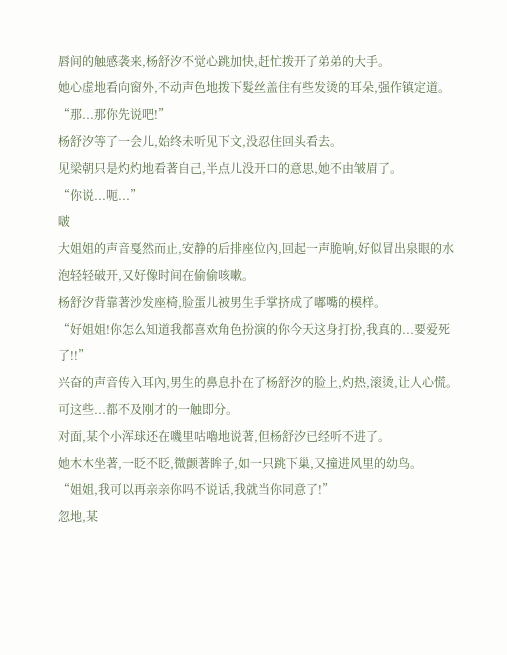唇间的触感袭来,杨舒汐不觉心跳加快,赶忙拨开了弟弟的大手。
她心虚地看向窗外,不动声色地拨下髮丝盖住有些发烫的耳朵,强作镇定道。
“那...那你先说吧!”
杨舒汐等了一会儿,始终未听见下文,没忍住回头看去。
见梁朝只是灼灼地看著自己,半点儿没开口的意思,她不由皱眉了。
“你说...呃...”
啵
大姐姐的声音戛然而止,安静的后排座位內,回起一声脆响,好似冒出泉眼的水泡轻轻破开,又好像时间在偷偷咳嗽。
杨舒汐背靠著沙发座椅,脸蛋儿被男生手掌挤成了嘟嘴的模样。
“好姐姐!你怎么知道我都喜欢角色扮演的你今天这身打扮,我真的...要爱死了!!”
兴奋的声音传入耳內,男生的鼻息扑在了杨舒汐的脸上,灼热,滚烫,让人心慌。
可这些...都不及刚才的一触即分。
对面,某个小浑球还在嘰里咕嚕地说著,但杨舒汐已经听不进了。
她木木坐著,一眨不眨,微颤著眸子,如一只跳下巢,又撞进风里的幼鸟。
“姐姐,我可以再亲亲你吗不说话,我就当你同意了!”
忽地,某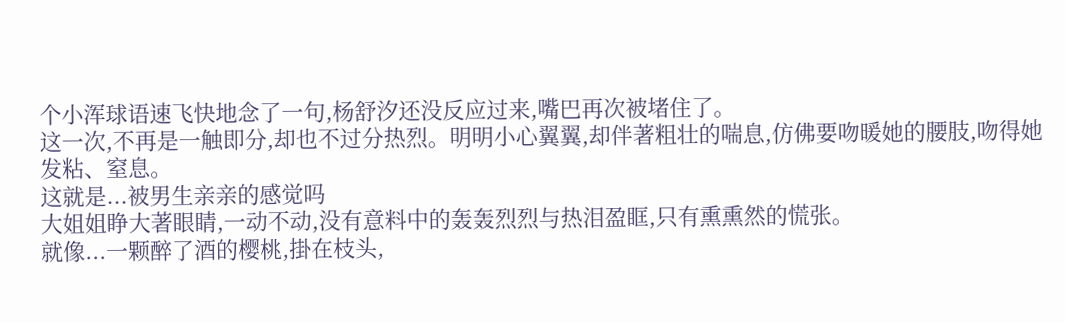个小浑球语速飞快地念了一句,杨舒汐还没反应过来,嘴巴再次被堵住了。
这一次,不再是一触即分,却也不过分热烈。明明小心翼翼,却伴著粗壮的喘息,仿佛要吻暖她的腰肢,吻得她发粘、窒息。
这就是...被男生亲亲的感觉吗
大姐姐睁大著眼睛,一动不动,没有意料中的轰轰烈烈与热泪盈眶,只有熏熏然的慌张。
就像...一颗醉了酒的樱桃,掛在枝头,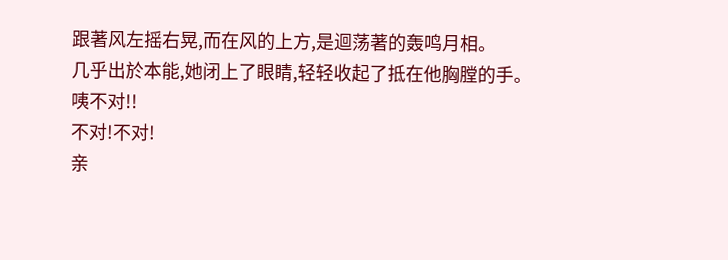跟著风左摇右晃,而在风的上方,是迴荡著的轰鸣月相。
几乎出於本能,她闭上了眼睛,轻轻收起了抵在他胸膛的手。
咦不对!!
不对!不对!
亲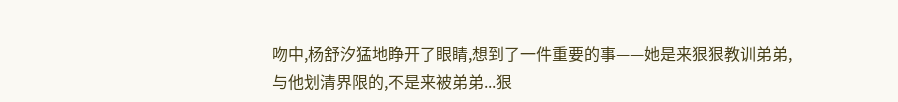吻中,杨舒汐猛地睁开了眼睛,想到了一件重要的事——她是来狠狠教训弟弟,与他划清界限的,不是来被弟弟...狠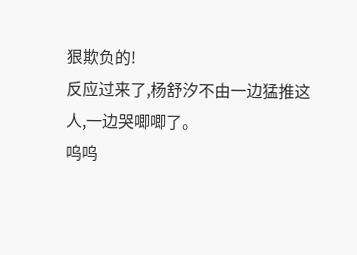狠欺负的!
反应过来了,杨舒汐不由一边猛推这人,一边哭唧唧了。
呜呜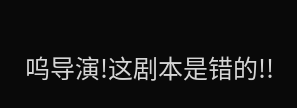呜导演!这剧本是错的!!